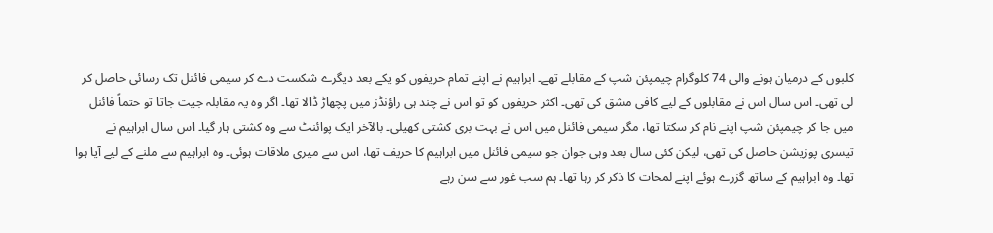کلبوں کے درمیان ہونے والی 74 کلوگرام چیمپئن شپ کے مقابلے تھے۔ ابراہیم نے اپنے تمام حریفوں کو یکے بعد دیگرے شکست دے کر سیمی فائنل تک رسائی حاصل کر لی تھی۔ اس سال اس نے مقابلوں کے لیے کافی مشق کی تھی۔ اکثر حریفوں کو تو اس نے چند ہی راؤنڈز میں پچھاڑ ڈالا تھا۔ اگر وہ یہ مقابلہ جیت جاتا تو حتماً فائنل میں جا کر چیمپئن شپ اپنے نام کر سکتا تھا، مگر سیمی فائنل میں اس نے بہت بری کشتی کھیلی۔ بالآخر ایک پوائنٹ سے وہ کشتی ہار گیا۔ اس سال ابراہیم نے تیسری پوزیشن حاصل کی تھی، لیکن کئی سال بعد وہی جوان جو سیمی فائنل میں ابراہیم کا حریف تھا، اس سے میری ملاقات ہوئی۔ وہ ابراہیم سے ملنے کے لیے آیا ہوا تھا۔ وہ ابراہیم کے ساتھ گزرے ہوئے اپنے لمحات کا ذکر کر رہا تھا۔ ہم سب غور سے سن رہے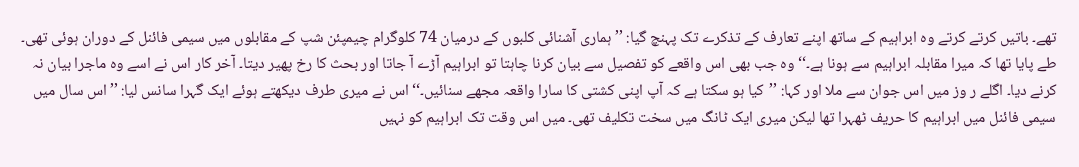تھے۔ باتیں کرتے کرتے وہ ابراہیم کے ساتھ اپنے تعارف کے تذکرے تک پہنچ گیا: ’’ہماری آشنائی کلبوں کے درمیان 74 کلوگرام چیمپئن شپ کے مقابلوں میں سیمی فائنل کے دوران ہوئی تھی۔ طے پایا تھا کہ میرا مقابلہ ابراہیم سے ہونا ہے۔‘‘ وہ جب بھی اس واقعے کو تفصیل سے بیان کرنا چاہتا تو ابراہیم آڑے آ جاتا اور بحث کا رخ پھیر دیتا۔ آخر کار اس نے اسے وہ ماجرا بیان نہ کرنے دیا۔ اگلے ر وز میں اس جوان سے ملا اور کہا: ’’کیا ہو سکتا ہے کہ آپ اپنی کشتی کا سارا واقعہ مجھے سنائیں۔‘‘ اس نے میری طرف دیکھتے ہوئے ایک گہرا سانس لیا: ’’اس سال میں سیمی فائنل میں ابراہیم کا حریف ٹھہرا تھا لیکن میری ایک ٹانگ میں سخت تکلیف تھی۔ میں اس وقت تک ابراہیم کو نہیں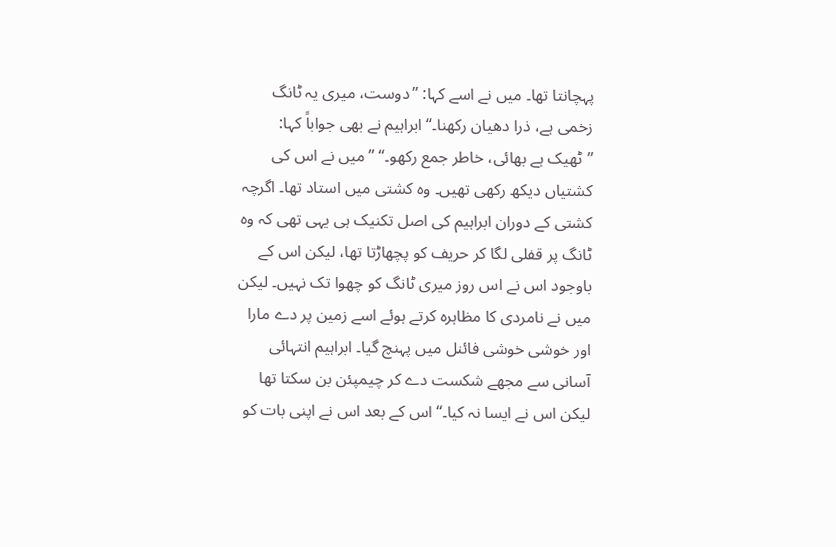پہچانتا تھا۔ میں نے اسے کہا: ’’دوست، میری یہ ٹانگ زخمی ہے، ذرا دھیان رکھنا۔‘‘ ابراہیم نے بھی جواباً کہا: ’’ٹھیک ہے بھائی، خاطر جمع رکھو۔‘‘ ’’میں نے اس کی کشتیاں دیکھ رکھی تھیں۔ وہ کشتی میں استاد تھا۔ اگرچہ کشتی کے دوران ابراہیم کی اصل تکنیک ہی یہی تھی کہ وہ ٹانگ پر قفلی لگا کر حریف کو پچھاڑتا تھا، لیکن اس کے باوجود اس نے اس روز میری ٹانگ کو چھوا تک نہیں۔ لیکن میں نے نامردی کا مظاہرہ کرتے ہوئے اسے زمین پر دے مارا اور خوشی خوشی فائنل میں پہنچ گیا۔ ابراہیم انتہائی آسانی سے مجھے شکست دے کر چیمپئن بن سکتا تھا لیکن اس نے ایسا نہ کیا۔‘‘ اس کے بعد اس نے اپنی بات کو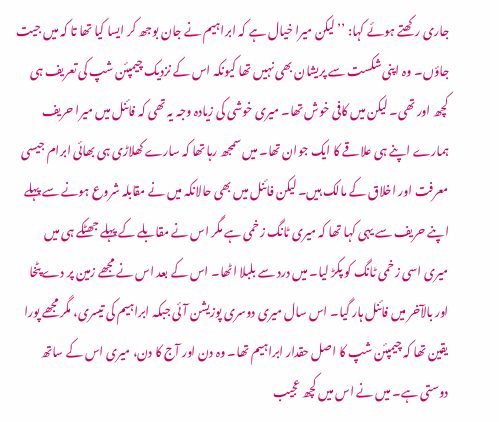جاری رکھتے ہوئے کہا: ’’لیکن میرا خیال ہے کہ ابراہیم نے جان بوجھ کر ایسا کیا تھا تا کہ میں جیت جاؤں۔ وہ اپنی شکست سے پریشان بھی نہیں تھا کیونکہ اس کے نزدیک چیمپئن شپ کی تعریف ہی کچھ اور تھی۔ لیکن میں کافی خوش تھا۔ میری خوشی کی زیادہ وجہ یہ تھی کہ فائنل میں میرا حریف ہمارے اپنے ہی علاقے کا ایک جوان تھا۔ میں سمجھ رہا تھا کہ سارے کھلاڑی ہی بھائی ابرام جیسی معرفت اور اخلاق کے مالک ہیں۔ لیکن فائنل میں بھی حالانکہ میں نے مقابلہ شروع ہونے سے پہلے اپنے حریف سے یہی کہا تھا کہ میری ٹانگ زخمی ہے مگر اس نے مقابلے کے پہلے جھٹکے ہی میں میری اسی زخمی ٹانگ کو پکڑ لیا۔ میں درد سے بلبلا اٹھا۔ اس کے بعد اس نے مجھے زمین پر دے پٹخا اور بالآخر میں فائنل ہار گیا۔ اس سال میری دوسری پوزیشن آئی جبکہ ابراہیم کی تیسری، مگر مجھے پورا یقین تھا کہ چیمپئن شپ کا اصل حقدار ابراہیم تھا۔ وہ دن اور آج کا دن، میری اس کے ساتھ دوستی ہے۔ میں نے اس میں کچھ عجیب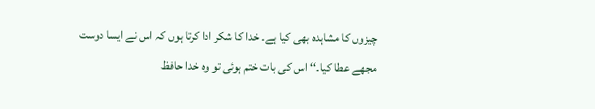چیزوں کا مشاہدہ بھی کیا ہے۔ خدا کا شکر ادا کرتا ہوں کہ اس نے ایسا دوست مجھے عطا کیا۔‘‘ اس کی بات ختم ہوئی تو وہ خدا حافظ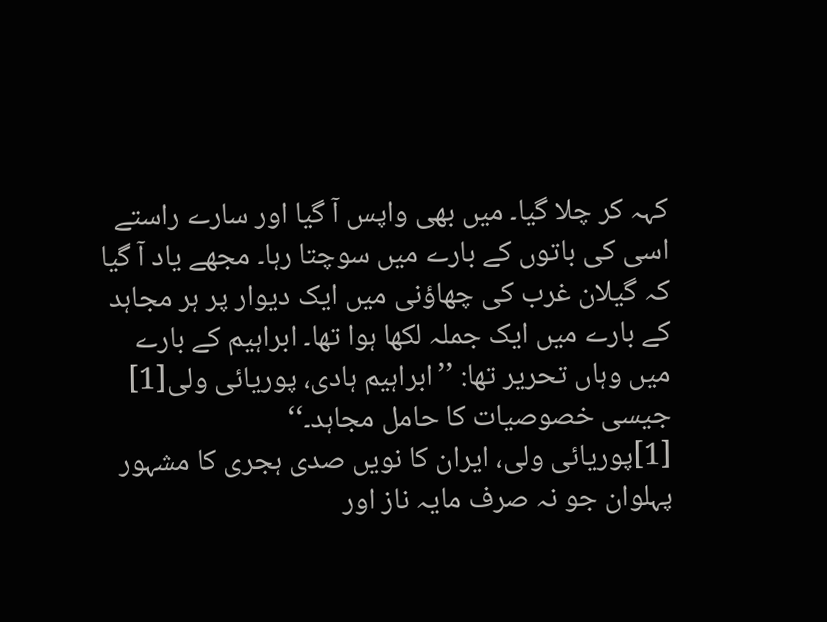کہہ کر چلا گیا۔ میں بھی واپس آ گیا اور سارے راستے اسی کی باتوں کے بارے میں سوچتا رہا۔ مجھے یاد آ گیا کہ گیلان غرب کی چھاؤنی میں ایک دیوار پر ہر مجاہد کے بارے میں ایک جملہ لکھا ہوا تھا۔ ابراہیم کے بارے میں وہاں تحریر تھا: ’’ابراہیم ہادی، پوریائی ولی[1] جیسی خصوصیات کا حامل مجاہد۔‘‘
[1]پوریائی ولی، ایران کا نویں صدی ہجری کا مشہور پہلوان جو نہ صرف مایہ ناز اور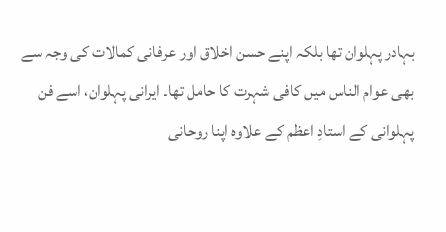بہادر پہلوان تھا بلکہ اپنے حسن اخلاق اور عرفانی کمالات کی وجہ سے بھی عوام الناس میں کافی شہرت کا حامل تھا۔ ایرانی پہلوان، اسے فن پہلوانی کے استادِ اعظم کے علاوہ اپنا روحانی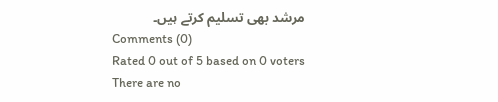مرشد بھی تسلیم کرتے ہیں۔
Comments (0)
Rated 0 out of 5 based on 0 voters
There are no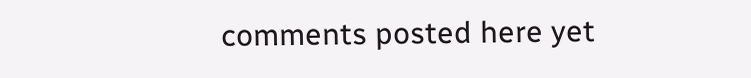comments posted here yet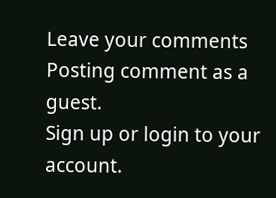Leave your comments
Posting comment as a guest.
Sign up or login to your account.